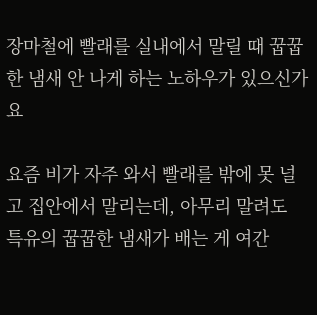장마철에 빨래를 실내에서 말릴 때 꿉꿉한 냄새 안 나게 하는 노하우가 있으신가요

요즘 비가 자주 와서 빨래를 밖에 못 널고 집안에서 말리는데, 아무리 말려도 특유의 꿉꿉한 냄새가 배는 게 여간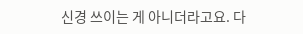신경 쓰이는 게 아니더라고요. 다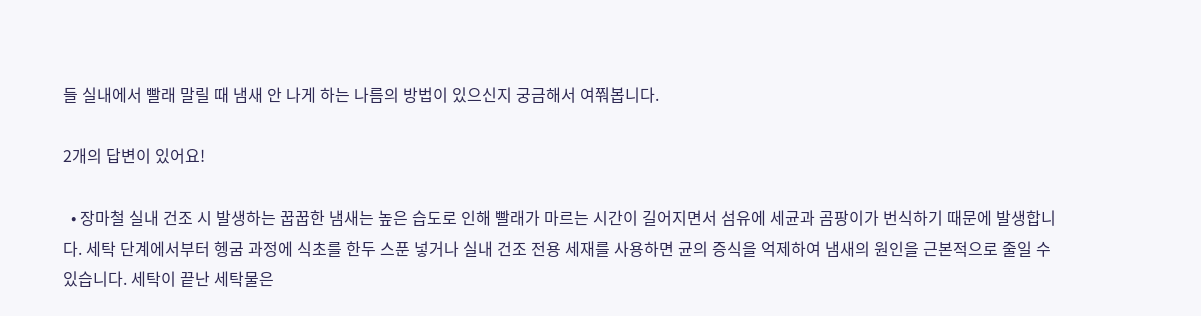들 실내에서 빨래 말릴 때 냄새 안 나게 하는 나름의 방법이 있으신지 궁금해서 여쭤봅니다.

2개의 답변이 있어요!

  • 장마철 실내 건조 시 발생하는 꿉꿉한 냄새는 높은 습도로 인해 빨래가 마르는 시간이 길어지면서 섬유에 세균과 곰팡이가 번식하기 때문에 발생합니다. 세탁 단계에서부터 헹굼 과정에 식초를 한두 스푼 넣거나 실내 건조 전용 세재를 사용하면 균의 증식을 억제하여 냄새의 원인을 근본적으로 줄일 수 있습니다. 세탁이 끝난 세탁물은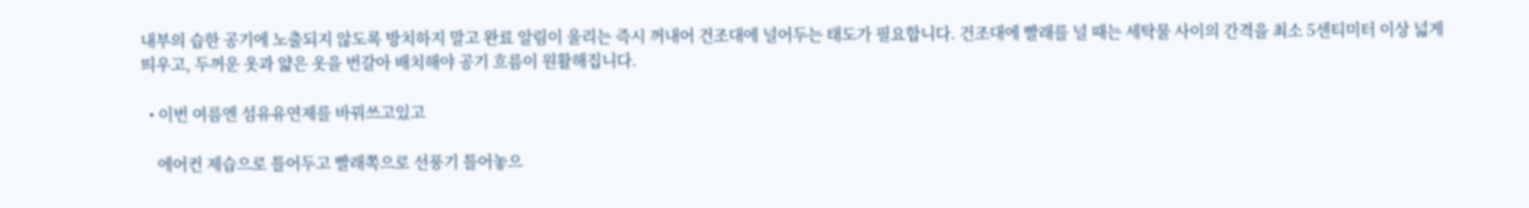내부의 습한 공기에 노출되지 않도록 방치하지 말고 완료 알림이 울리는 즉시 꺼내어 건조대에 널어두는 태도가 필요합니다. 건조대에 빨래를 널 때는 세탁물 사이의 간격을 최소 5센티미터 이상 넓게 띄우고, 두꺼운 옷과 얇은 옷을 번갈아 배치해야 공기 흐름이 원활해집니다.

  • 이번 여름엔 섬유유연제를 바꿔쓰고있고

    에어컨 제습으로 틀어두고 빨래쪽으로 선풍기 틀어놓으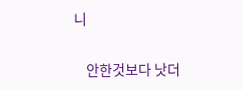니

    안한것보다 낫더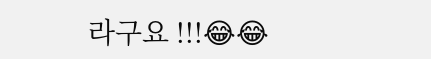라구요 !!!😂😂